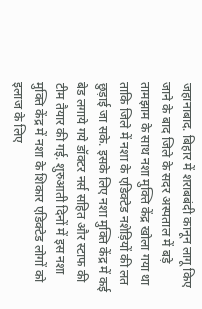जहानाबाद. बिहार में शराबबंदी कानून लागू किए जाने के बाद जिले के सदर अस्पताल में बड़े तामझाम के साथ नशा मुक्ति केंद्र खोला गया था ताकि जिले में नशा के एडिक्टेड नशेड़ियों की लत छुड़ाई जा सके. इसके लिए नशा मुक्ति केंद्र में कई बेड लगाये गये डॉक्टर नर्स सहित और स्टाफ की टीम तैयार की गई. शुरुआती दिनों में इस नशा मुक्ति केंद्र में नशा के शिकार एडिक्टेड लोगों को इलाज के लिए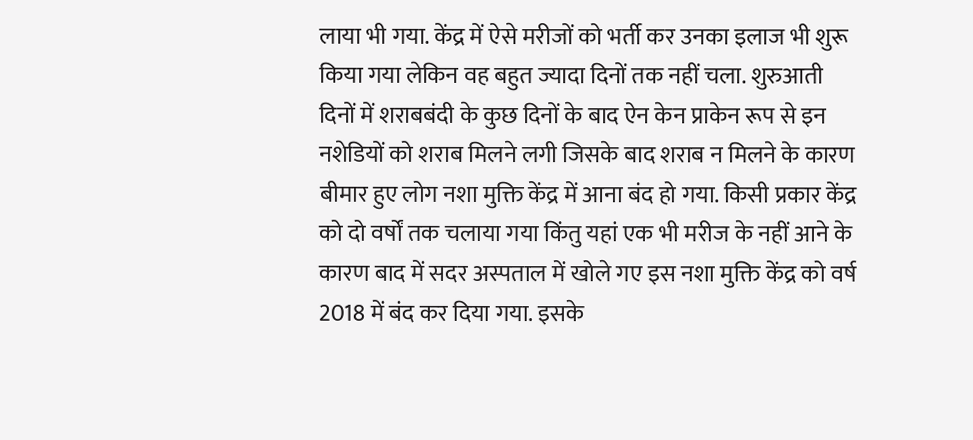लाया भी गया. केंद्र में ऐसे मरीजों को भर्ती कर उनका इलाज भी शुरू किया गया लेकिन वह बहुत ज्यादा दिनों तक नहीं चला. शुरुआती दिनों में शराबबंदी के कुछ दिनों के बाद ऐन केन प्राकेन रूप से इन नशेडियों को शराब मिलने लगी जिसके बाद शराब न मिलने के कारण बीमार हुए लोग नशा मुक्ति केंद्र में आना बंद हो गया. किसी प्रकार केंद्र को दो वर्षों तक चलाया गया किंतु यहां एक भी मरीज के नहीं आने के कारण बाद में सदर अस्पताल में खोले गए इस नशा मुक्ति केंद्र को वर्ष 2018 में बंद कर दिया गया. इसके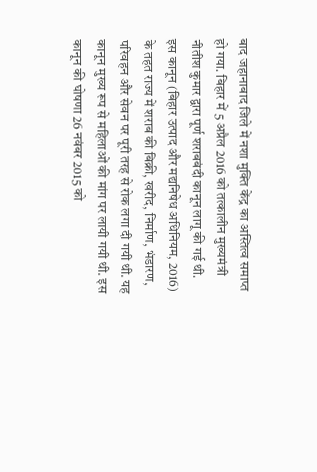बाद जहानाबाद जिले में नशा मुक्ति केंद्र का अस्तित्व समाप्त हो गया. बिहार में 5 अप्रैल 2016 को तत्कालीन मुख्यमंत्री नीतीश कुमार द्वारा पूर्ण शराबबंदी कानून लागू की गई थी. इस कानून (बिहार उत्पाद और मद्यनिषेध अधिनियम, 2016) के तहत राज्य में शराब की बिक्री, खरीद, निर्माण, भंडारण, परिवहन और सेवन पर पूरी तरह से रोक लगा दी गयी थी. यह कानून मुख्य रूप से महिलाओं की मांग पर लायी गयी थी. इस कानून की घोषणा 26 नवंबर 2015 को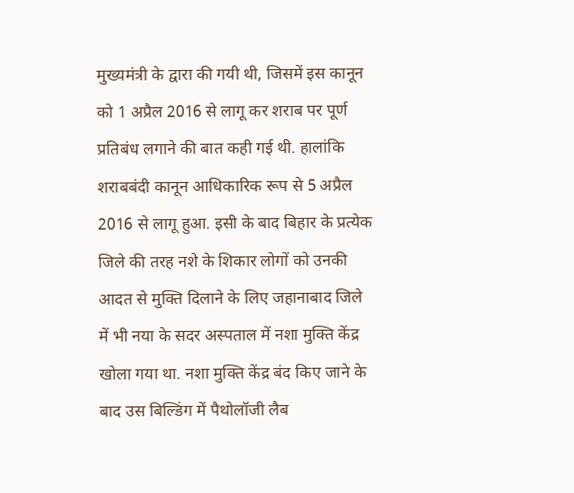मुख्यमंत्री के द्वारा की गयी थी, जिसमें इस कानून को 1 अप्रैल 2016 से लागू कर शराब पर पूर्ण प्रतिबंध लगाने की बात कही गई थी. हालांकि शराबबंदी कानून आधिकारिक रूप से 5 अप्रैल 2016 से लागू हुआ. इसी के बाद बिहार के प्रत्येक जिले की तरह नशे के शिकार लोगों को उनकी आदत से मुक्ति दिलाने के लिए जहानाबाद जिले में भी नया के सदर अस्पताल में नशा मुक्ति केंद्र खोला गया था. नशा मुक्ति केंद्र बंद किए जाने के बाद उस बिल्डिंग में पैथोलॉजी लैब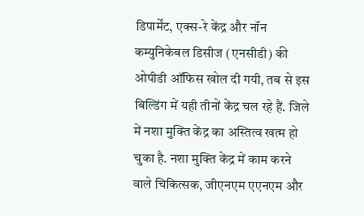डिपार्मेंट, एक्स-रे केंद्र और नॉन कम्युनिकेबल डिसीज (एनसीडी) की ओपीडी ऑफिस खोल दी गयी, तब से इस बिल्डिंग में यही तीनों केंद्र चल रहे हैं. जिले में नशा मुक्ति केंद्र का अस्तित्व खत्म हो चुका है. नशा मुक्ति केंद्र में काम करने वाले चिकित्सक, जीएनएम एएनएम और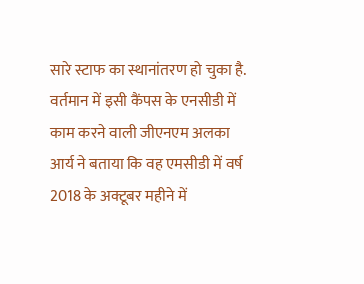सारे स्टाफ का स्थानांतरण हो चुका है. वर्तमान में इसी कैंपस के एनसीडी में काम करने वाली जीएनएम अलका आर्य ने बताया कि वह एमसीडी में वर्ष 2018 के अक्टूबर महीने में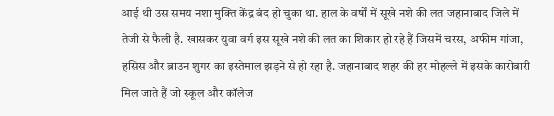आई थी उस समय नशा मुक्ति केंद्र बंद हो चुका था. हाल के वर्षों में सूखे नशे की लत जहानाबाद जिले में तेजी से फैली है. खासकर युवा वर्ग इस सूखे नशे की लत का शिकार हो रहे हैं जिसमें चरस, अफीम गांजा, हसिस और ब्राउन शुगर का इस्तेमाल झड़ने से हो रहा है. जहानाबाद शहर की हर मोहल्ले में इसके कारोबारी मिल जाते हैं जो स्कूल और कॉलेज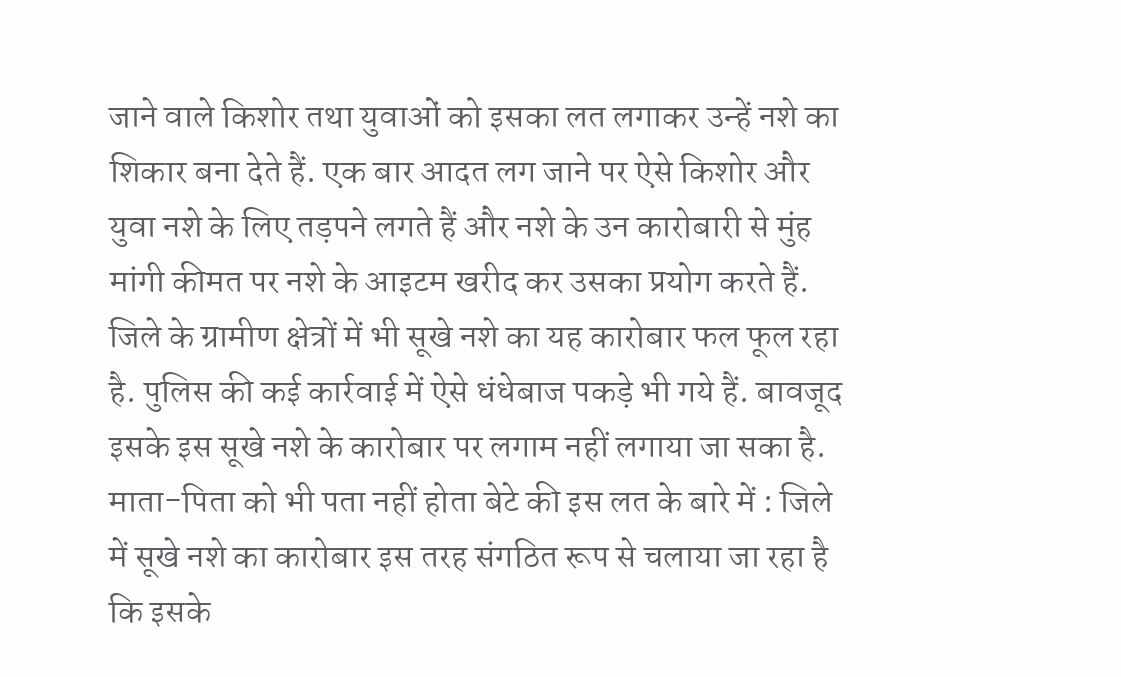जाने वाले किशोर तथा युवाओं को इसका लत लगाकर उन्हें नशे का शिकार बना देते हैं. एक बार आदत लग जाने पर ऐसे किशोर और युवा नशे के लिए तड़पने लगते हैं और नशे के उन कारोबारी से मुंह मांगी कीमत पर नशे के आइटम खरीद कर उसका प्रयोग करते हैं. जिले के ग्रामीण क्षेत्रों में भी सूखे नशे का यह कारोबार फल फूल रहा है. पुलिस की कई कार्रवाई में ऐसे धंधेबाज पकड़े भी गये हैं. बावजूद इसके इस सूखे नशे के कारोबार पर लगाम नहीं लगाया जा सका है.
माता-पिता को भी पता नहीं होता बेटे की इस लत के बारे में : जिले में सूखे नशे का कारोबार इस तरह संगठित रूप से चलाया जा रहा है कि इसके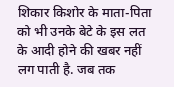शिकार किशोर के माता-पिता को भी उनके बेटे के इस लत के आदी होने की खबर नहीं लग पाती है. जब तक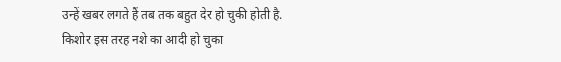उन्हें खबर लगते हैं तब तक बहुत देर हो चुकी होती है. किशोर इस तरह नशे का आदी हो चुका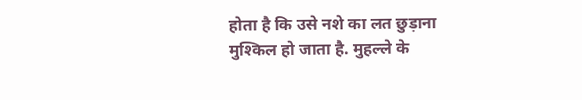होता है कि उसे नशे का लत छुड़ाना मुश्किल हो जाता है. मुहल्ले के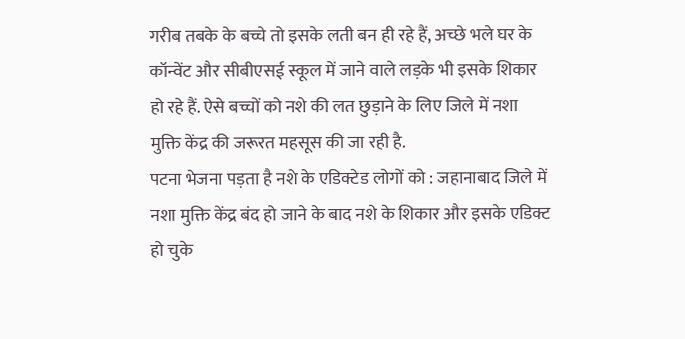गरीब तबके के बच्चे तो इसके लती बन ही रहे हैं, अच्छे भले घर के कॉन्वेंट और सीबीएसई स्कूल में जाने वाले लड़के भी इसके शिकार हो रहे हैं. ऐसे बच्चों को नशे की लत छुड़ाने के लिए जिले में नशा मुक्ति केंद्र की जरूरत महसूस की जा रही है.
पटना भेजना पड़ता है नशे के एडिक्टेड लोगों को : जहानाबाद जिले में नशा मुक्ति केंद्र बंद हो जाने के बाद नशे के शिकार और इसके एडिक्ट हो चुके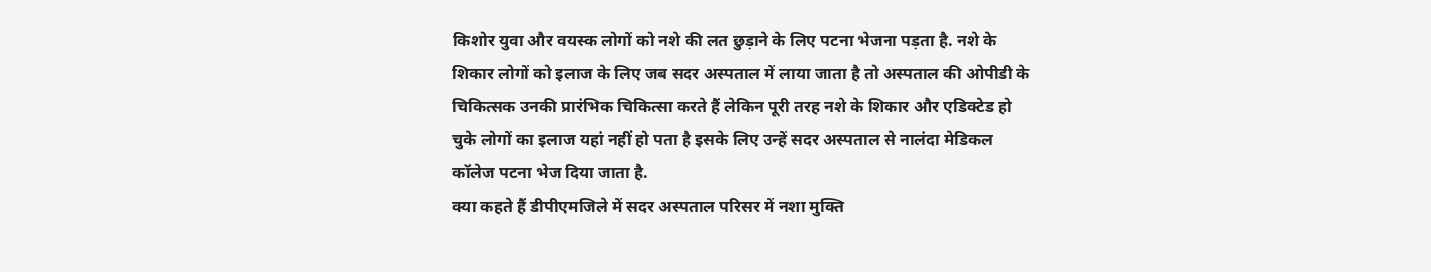किशोर युवा और वयस्क लोगों को नशे की लत छुड़ाने के लिए पटना भेजना पड़ता है. नशे के शिकार लोगों को इलाज के लिए जब सदर अस्पताल में लाया जाता है तो अस्पताल की ओपीडी के चिकित्सक उनकी प्रारंभिक चिकित्सा करते हैं लेकिन पूरी तरह नशे के शिकार और एडिक्टेड हो चुके लोगों का इलाज यहां नहीं हो पता है इसके लिए उन्हें सदर अस्पताल से नालंदा मेडिकल कॉलेज पटना भेज दिया जाता है.
क्या कहते हैं डीपीएमजिले में सदर अस्पताल परिसर में नशा मुक्ति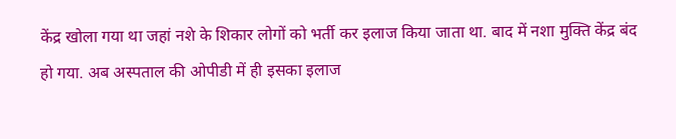केंद्र खोला गया था जहां नशे के शिकार लोगों को भर्ती कर इलाज किया जाता था. बाद में नशा मुक्ति केंद्र बंद हो गया. अब अस्पताल की ओपीडी में ही इसका इलाज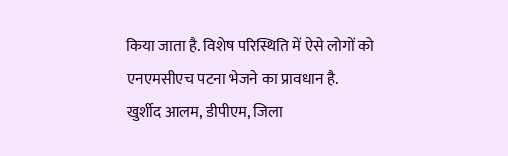किया जाता है. विशेष परिस्थिति में ऐसे लोगों को एनएमसीएच पटना भेजने का प्रावधान है.
खुर्शीद आलम, डीपीएम, जिला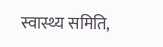स्वास्थ्य समिति,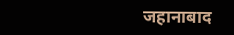जहानाबाद